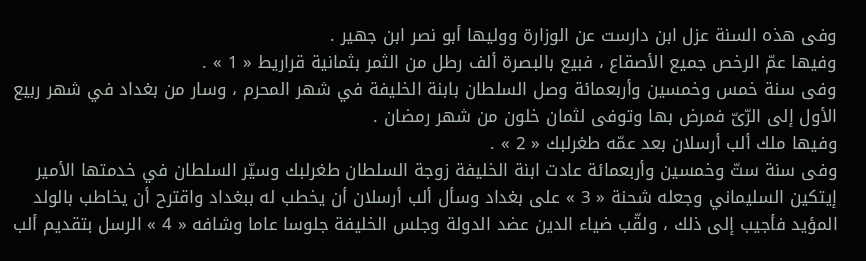وفى هذه السنة عزل ابن دارست عن الوزارة ووليها أبو نصر ابن جهير .
وفيها عمّ الرخص جميع الأصقاع ، فبيع بالبصرة ألف رطل من الثمر بثمانية قراريط « 1 » .
وفى سنة خمس وخمسين وأربعمائة وصل السلطان بابنة الخليفة في شهر المحرم ، وسار من بغداد في شهر ربيع الأول إلى الرّىّ فمرض بها وتوفى لثمان خلون من شهر رمضان .
وفيها ملك ألب أرسلان بعد عمّه طغرلبك « 2 » .
وفى سنة ستّ وخمسين وأربعمائة عادت ابنة الخليفة زوجة السلطان طغرلبك وسيّر السلطان في خدمتها الأمير إيتكين السليماني وجعله شحنة « 3 » على بغداد وسأل ألب أرسلان أن يخطب له ببغداد واقترح أن يخاطب بالولد المؤيد فأجيب إلى ذلك ، ولقّب ضياء الدين عضد الدولة وجلس الخليفة جلوسا عاما وشافه « 4 » الرسل بتقديم ألب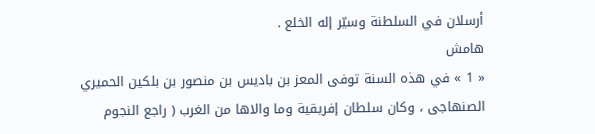أرسلان في السلطنة وسيّر إله الخلع .
هامش
« 1 » في هذه السنة توفى المعز بن باديس بن منصور بن بلكين الحميري الصنهاجى ، وكان سلطان إفريقية وما والاها من الغرب ( راجع النجوم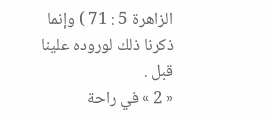الزاهرة 5 : 71 ) وإنما ذكرنا ذلك لوروده علينا قبل .
« 2 » في راحة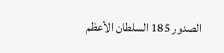الصدور 185 السلطان الأعظم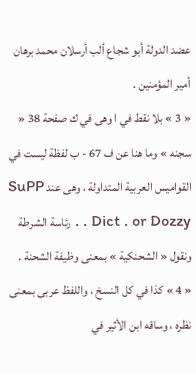عضد الدولة أبو شجاع ألب أرسلان محمد برهان أمير المؤمنين .
« 3 » بلا نقط في ا وهى في ك صفحة 38 « سجنه » وما هنا عن ف 67 - ب لفظة ليست في القواميس العربية المتداولة ، وهى عند SuPP . Dict . or Dozzy . رئاسة الشرطة ونقول « الشحنكية » بمعنى وظيفة الشحنة .
« 4 » كذا في كل النسخ ، واللفظ عربى بمعنى نظره ، وساقه ابن الأثير في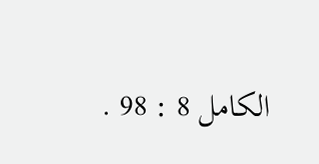الكامل 8 : 98 .